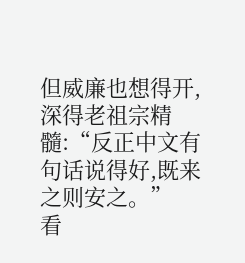但威廉也想得开,深得老祖宗精髓:“反正中文有句话说得好,既来之则安之。”
看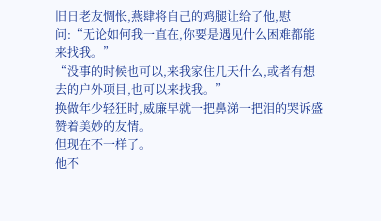旧日老友惆怅,燕肆将自己的鸡腿让给了他,慰问:“无论如何我一直在,你要是遇见什么困难都能来找我。”
“没事的时候也可以,来我家住几天什么,或者有想去的户外项目,也可以来找我。”
换做年少轻狂时,威廉早就一把鼻涕一把泪的哭诉盛赞着美妙的友情。
但现在不一样了。
他不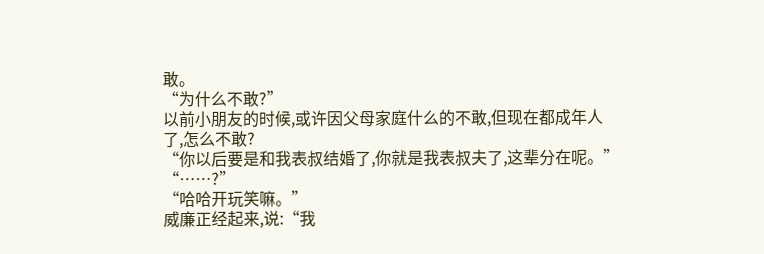敢。
“为什么不敢?”
以前小朋友的时候,或许因父母家庭什么的不敢,但现在都成年人了,怎么不敢?
“你以后要是和我表叔结婚了,你就是我表叔夫了,这辈分在呢。”
“……?”
“哈哈开玩笑嘛。”
威廉正经起来,说:“我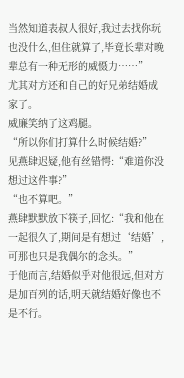当然知道表叔人很好,我过去找你玩也没什么,但住就算了,毕竟长辈对晚辈总有一种无形的威慑力……”
尤其对方还和自己的好兄弟结婚成家了。
威廉笑纳了这鸡腿。
“所以你们打算什么时候结婚?”
见燕肆迟疑,他有丝错愕:“难道你没想过这件事?”
“也不算吧。”
燕肆默默放下筷子,回忆:“我和他在一起很久了,期间是有想过‘结婚’,可那也只是我偶尔的念头。”
于他而言,结婚似乎对他很远,但对方是加百列的话,明天就结婚好像也不是不行。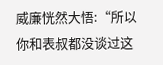威廉恍然大悟:“所以你和表叔都没谈过这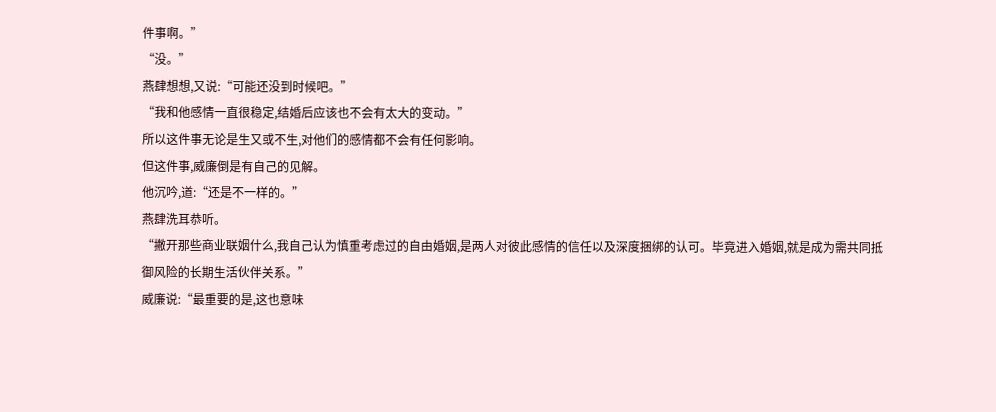件事啊。”
“没。”
燕肆想想,又说:“可能还没到时候吧。”
“我和他感情一直很稳定,结婚后应该也不会有太大的变动。”
所以这件事无论是生又或不生,对他们的感情都不会有任何影响。
但这件事,威廉倒是有自己的见解。
他沉吟,道:“还是不一样的。”
燕肆洗耳恭听。
“撇开那些商业联姻什么,我自己认为慎重考虑过的自由婚姻,是两人对彼此感情的信任以及深度捆绑的认可。毕竟进入婚姻,就是成为需共同抵御风险的长期生活伙伴关系。”
威廉说:“最重要的是,这也意味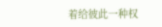着给彼此一种权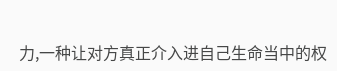力,一种让对方真正介入进自己生命当中的权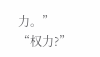力。”
“权力?”